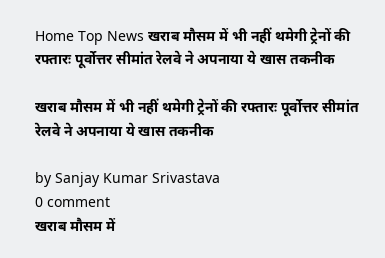Home Top News खराब मौसम में भी नहीं थमेगी ट्रेनों की रफ्तारः पूर्वोत्तर सीमांत रेलवे ने अपनाया ये खास तकनीक

खराब मौसम में भी नहीं थमेगी ट्रेनों की रफ्तारः पूर्वोत्तर सीमांत रेलवे ने अपनाया ये खास तकनीक

by Sanjay Kumar Srivastava
0 comment
खराब मौसम में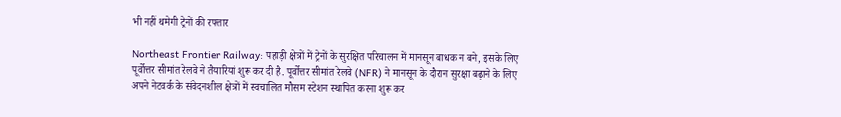भी नहीं थमेगी ट्रेनों की रफ्तार

Northeast Frontier Railway: पहाड़ी क्षेत्रों में ट्रेनों के सुरक्षित परिचालन में मानसून बाधक न बने, इसके लिए पूर्वोत्तर सीमांत रेलवे ने तैयारियां शुरू कर दी है. पूर्वोत्तर सीमांत रेलवे (NFR) ने मानसून के दौरान सुरक्षा बढ़ाने के लिए अपने नेटवर्क के संवेदनशील क्षेत्रों में स्वचालित मौसम स्टेशन स्थापित करना शुरू कर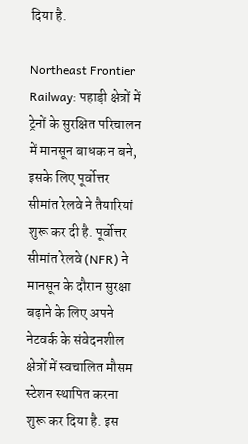दिया है.

Northeast Frontier Railway: पहाड़ी क्षेत्रों में ट्रेनों के सुरक्षित परिचालन में मानसून बाधक न बने, इसके लिए पूर्वोत्तर सीमांत रेलवे ने तैयारियां शुरू कर दी है. पूर्वोत्तर सीमांत रेलवे (NFR) ने मानसून के दौरान सुरक्षा बढ़ाने के लिए अपने नेटवर्क के संवेदनशील क्षेत्रों में स्वचालित मौसम स्टेशन स्थापित करना शुरू कर दिया है. इस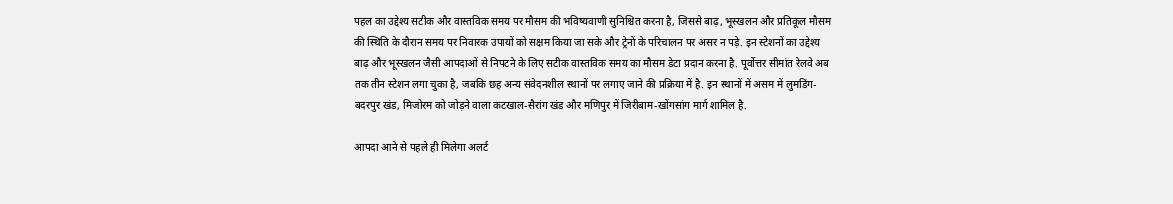पहल का उद्देश्य सटीक और वास्तविक समय पर मौसम की भविष्यवाणी सुनिश्चित करना है, जिससे बाढ़, भूस्खलन और प्रतिकूल मौसम की स्थिति के दौरान समय पर निवारक उपायों को सक्षम किया जा सके और ट्रेनों के परिचालन पर असर न पड़े. इन स्टेशनों का उद्देश्य बाढ़ और भूस्खलन जैसी आपदाओं से निपटने के लिए सटीक वास्तविक समय का मौसम डेटा प्रदान करना है. पूर्वोत्तर सीमांत रेलवे अब तक तीन स्टेशन लगा चुका है, जबकि छह अन्य संवेदनशील स्थानों पर लगाए जाने की प्रक्रिया में है. इन स्थानों में असम में लुमडिंग-बदरपुर खंड, मिजोरम को जोड़ने वाला कटखाल-सैरांग खंड और मणिपुर में जिरीबाम-खोंगसांग मार्ग शामिल है.

आपदा आने से पहले ही मिलेगा अलर्ट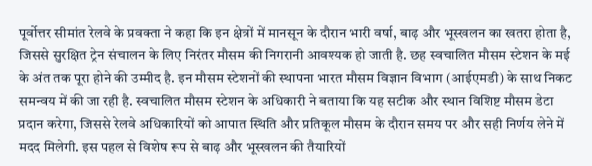पूर्वोत्तर सीमांत रेलवे के प्रवक्ता ने कहा कि इन क्षेत्रों में मानसून के दौरान भारी वर्षा, बाढ़ और भूस्खलन का खतरा होता है, जिससे सुरक्षित ट्रेन संचालन के लिए निरंतर मौसम की निगरानी आवश्यक हो जाती है. छह स्वचालित मौसम स्टेशन के मई के अंत तक पूरा होने की उम्मीद है. इन मौसम स्टेशनों की स्थापना भारत मौसम विज्ञान विभाग (आईएमडी) के साथ निकट समन्वय में की जा रही है. स्वचालित मौसम स्टेशन के अधिकारी ने बताया कि यह सटीक और स्थान विशिष्ट मौसम डेटा प्रदान करेगा, जिससे रेलवे अधिकारियों को आपात स्थिति और प्रतिकूल मौसम के दौरान समय पर और सही निर्णय लेने में मदद मिलेगी. इस पहल से विशेष रूप से बाढ़ और भूस्खलन की तैयारियों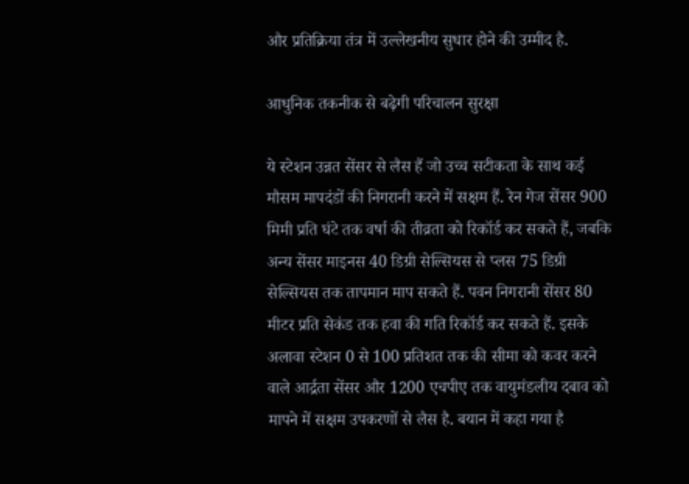और प्रतिक्रिया तंत्र में उल्लेखनीय सुधार होने की उम्मीद है.

आधुनिक तकनीक से बढ़ेगी परिचालन सुरक्षा

ये स्टेशन उन्नत सेंसर से लैस हैं जो उच्च सटीकता के साथ कई मौसम मापदंडों की निगरानी करने में सक्षम हैं. रेन गेज सेंसर 900 मिमी प्रति घंटे तक वर्षा की तीव्रता को रिकॉर्ड कर सकते हैं, जबकि अन्य सेंसर माइनस 40 डिग्री सेल्सियस से प्लस 75 डिग्री सेल्सियस तक तापमान माप सकते हैं. पवन निगरानी सेंसर 80 मीटर प्रति सेकंड तक हवा की गति रिकॉर्ड कर सकते हैं. इसके अलावा स्टेशन 0 से 100 प्रतिशत तक की सीमा को कवर करने वाले आर्द्रता सेंसर और 1200 एचपीए तक वायुमंडलीय दबाव को मापने में सक्षम उपकरणों से लैस है. बयान में कहा गया है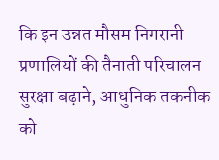कि इन उन्नत मौसम निगरानी प्रणालियों की तैनाती परिचालन सुरक्षा बढ़ाने, आधुनिक तकनीक को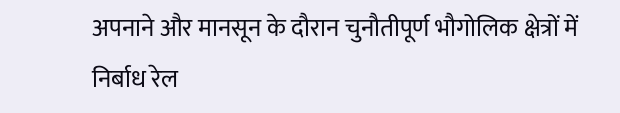अपनाने और मानसून के दौरान चुनौतीपूर्ण भौगोलिक क्षेत्रों में निर्बाध रेल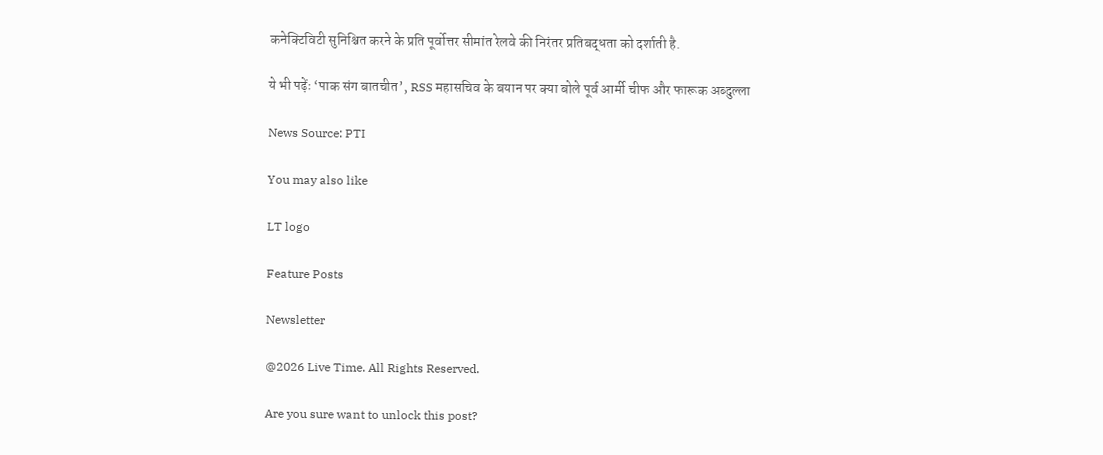कनेक्टिविटी सुनिश्चित करने के प्रति पूर्वोत्तर सीमांत रेलवे की निरंतर प्रतिबद्धता को दर्शाती है.

ये भी पढ़ेंः ‘पाक संग बातचीत’, RSS महासचिव के बयान पर क्या बोले पूर्व आर्मी चीफ और फारूक अब्दुल्ला

News Source: PTI

You may also like

LT logo

Feature Posts

Newsletter

@2026 Live Time. All Rights Reserved.

Are you sure want to unlock this post?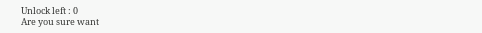Unlock left : 0
Are you sure want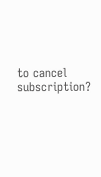to cancel subscription?